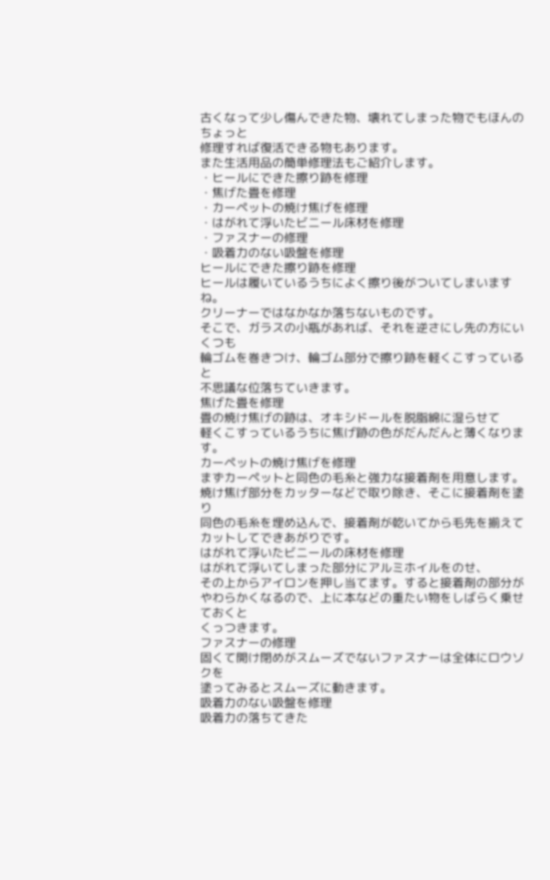古くなって少し傷んできた物、壊れてしまった物でもほんのちょっと
修理すれば復活できる物もあります。
また生活用品の簡単修理法もご紹介します。
・ヒールにできた擦り跡を修理
・焦げた畳を修理
・カーペットの焼け焦げを修理
・はがれて浮いたビニール床材を修理
・ファスナーの修理
・吸着力のない吸盤を修理
ヒールにできた擦り跡を修理
ヒールは履いているうちによく擦り後がついてしまいますね。
クリーナーではなかなか落ちないものです。
そこで、ガラスの小瓶があれば、それを逆さにし先の方にいくつも
輪ゴムを巻きつけ、輪ゴム部分で擦り跡を軽くこすっていると
不思議な位落ちていきます。
焦げた畳を修理
畳の焼け焦げの跡は、オキシドールを脱脂綿に湿らせて
軽くこすっているうちに焦げ跡の色がだんだんと薄くなります。
カーペットの焼け焦げを修理
まずカーペットと同色の毛糸と強力な接着剤を用意します。
焼け焦げ部分をカッターなどで取り除き、そこに接着剤を塗り
同色の毛糸を埋め込んで、接着剤が乾いてから毛先を揃えて
カットしてできあがりです。
はがれて浮いたビニールの床材を修理
はがれて浮いてしまった部分にアルミホイルをのせ、
その上からアイロンを押し当てます。すると接着剤の部分が
やわらかくなるので、上に本などの重たい物をしばらく乗せておくと
くっつきます。
ファスナーの修理
固くて開け閉めがスムーズでないファスナーは全体にロウソクを
塗ってみるとスムーズに動きます。
吸着力のない吸盤を修理
吸着力の落ちてきた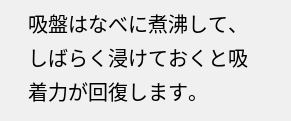吸盤はなべに煮沸して、しばらく浸けておくと吸着力が回復します。